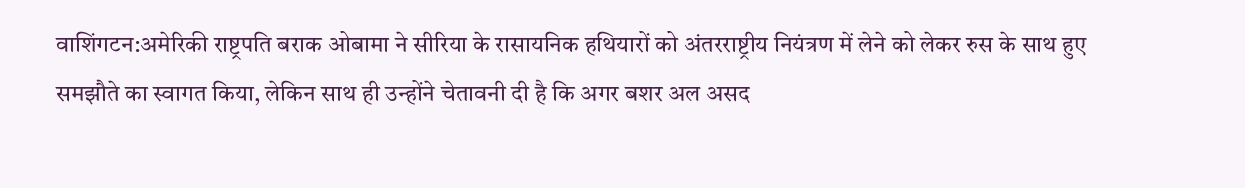वाशिंगटन:अमेरिकी राष्ट्रपति बराक ओबामा ने सीरिया के रासायनिक हथियारों को अंतरराष्ट्रीय नियंत्रण में लेने को लेकर रुस के साथ हुए समझौते का स्वागत किया, लेकिन साथ ही उन्होंने चेतावनी दी है कि अगर बशर अल असद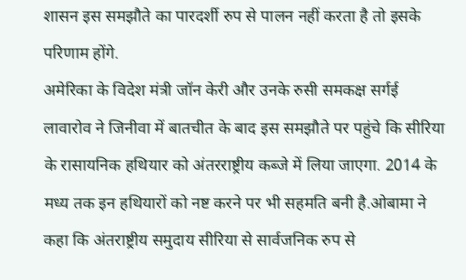शासन इस समझौते का पारदर्शी रुप से पालन नहीं करता है तो इसके परिणाम होंगे.
अमेरिका के विदेश मंत्री जॉन केरी और उनके रुसी समकक्ष सर्गई लावारोव ने जिनीवा में बातचीत के बाद इस समझौते पर पहुंचे कि सीरिया के रासायनिक हथियार को अंतरराष्ट्रीय कब्जे में लिया जाएगा. 2014 के मध्य तक इन हथियारों को नष्ट करने पर भी सहमति बनी है.ओबामा ने कहा कि अंतराष्ट्रीय समुदाय सीरिया से सार्वजनिक रुप से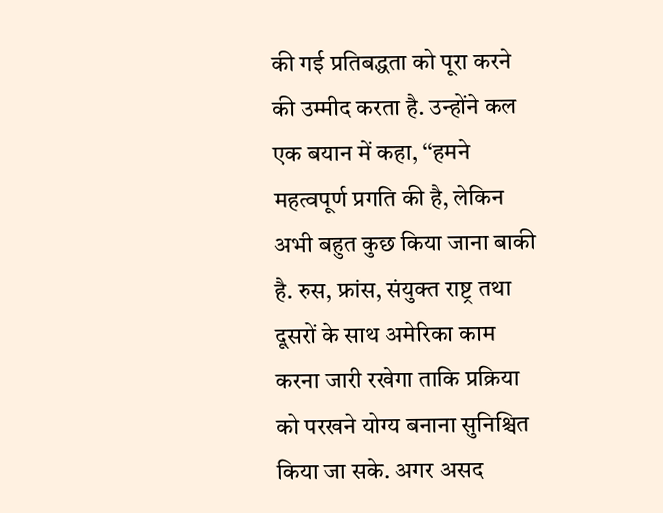की गई प्रतिबद्धता को पूरा करने की उम्मीद करता है. उन्होंने कल एक बयान में कहा, ‘‘हमने महत्वपूर्ण प्रगति की है, लेकिन अभी बहुत कुछ किया जाना बाकी है. रुस, फ्रांस, संयुक्त राष्ट्र तथा दूसरों के साथ अमेरिका काम करना जारी रखेगा ताकि प्रक्रिया को परखने योग्य बनाना सुनिश्चित किया जा सके. अगर असद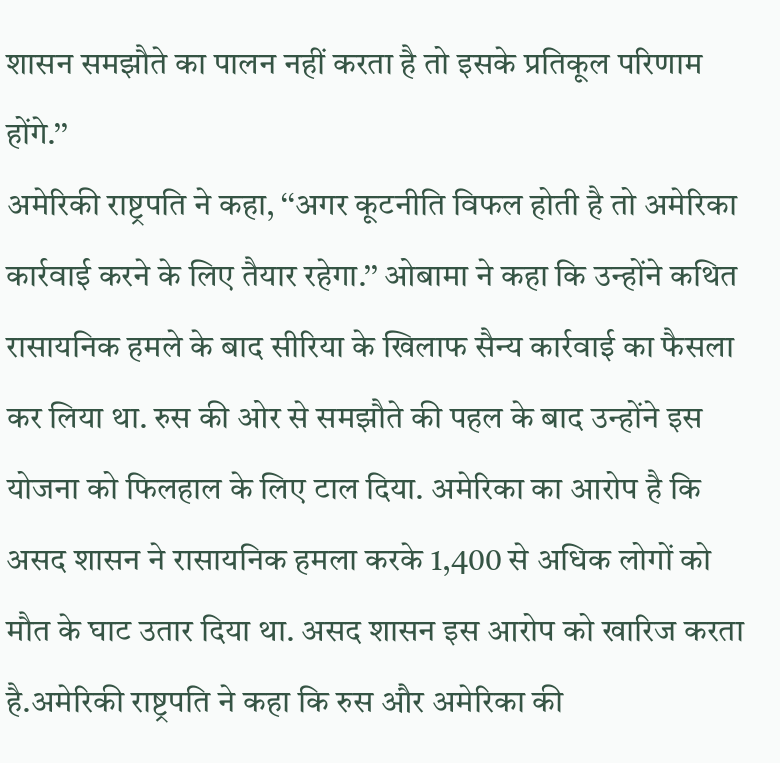शासन समझौते का पालन नहीं करता है तो इसके प्रतिकूल परिणाम होंगे.’’
अमेरिकी राष्ट्रपति ने कहा, ‘‘अगर कूटनीति विफल होती है तो अमेरिका कार्रवाई करने के लिए तैयार रहेगा.’’ ओबामा ने कहा कि उन्होंने कथित रासायनिक हमले के बाद सीरिया के खिलाफ सैन्य कार्रवाई का फैसला कर लिया था. रुस की ओर से समझौते की पहल के बाद उन्होंने इस योजना को फिलहाल के लिए टाल दिया. अमेरिका का आरोप है कि असद शासन ने रासायनिक हमला करके 1,400 से अधिक लोगों को मौत के घाट उतार दिया था. असद शासन इस आरोप को खारिज करता है.अमेरिकी राष्ट्रपति ने कहा कि रुस और अमेरिका की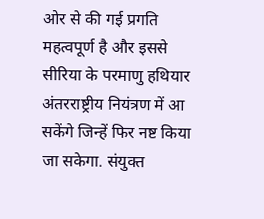ओर से की गई प्रगति महत्वपूर्ण है और इससे सीरिया के परमाणु हथियार अंतरराष्ट्रीय नियंत्रण में आ सकेंगे जिन्हें फिर नष्ट किया जा सकेगा. संयुक्त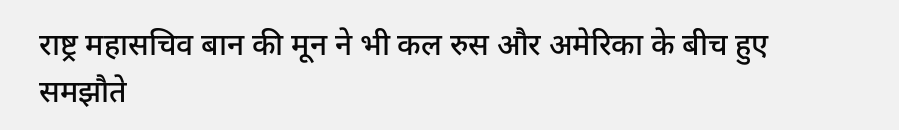राष्ट्र महासचिव बान की मून ने भी कल रुस और अमेरिका के बीच हुए समझौते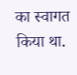का स्वागत किया था.